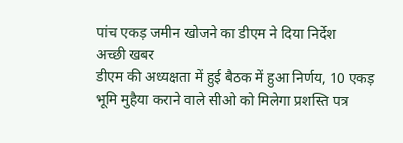पांच एकड़ जमीन खोजने का डीएम ने दिया निर्देश
अच्छी खबर
डीएम की अध्यक्षता में हुई बैठक में हुआ निर्णय, 10 एकड़ भूमि मुहैया कराने वाले सीओ को मिलेगा प्रशस्ति पत्र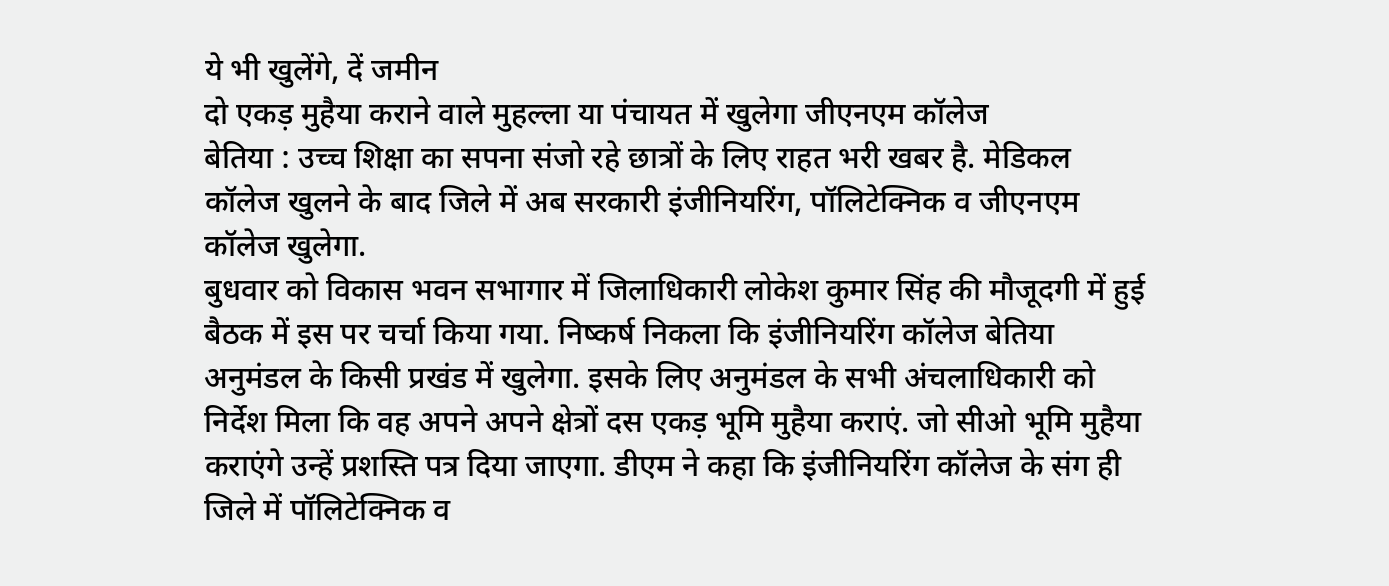ये भी खुलेंगे, दें जमीन
दो एकड़ मुहैया कराने वाले मुहल्ला या पंचायत में खुलेगा जीएनएम कॉलेज
बेतिया : उच्च शिक्षा का सपना संजो रहे छात्रों के लिए राहत भरी खबर है. मेडिकल कॉलेज खुलने के बाद जिले में अब सरकारी इंजीनियरिंग, पॉलिटेक्निक व जीएनएम कॉलेज खुलेगा.
बुधवार को विकास भवन सभागार में जिलाधिकारी लोकेश कुमार सिंह की मौजूदगी में हुई बैठक में इस पर चर्चा किया गया. निष्कर्ष निकला कि इंजीनियरिंग कॉलेज बेतिया अनुमंडल के किसी प्रखंड में खुलेगा. इसके लिए अनुमंडल के सभी अंचलाधिकारी को निर्देश मिला कि वह अपने अपने क्षेत्रों दस एकड़ भूमि मुहैया कराएं. जो सीओ भूमि मुहैया कराएंगे उन्हें प्रशस्ति पत्र दिया जाएगा. डीएम ने कहा कि इंजीनियरिंग कॉलेज के संग ही जिले में पॉलिटेक्निक व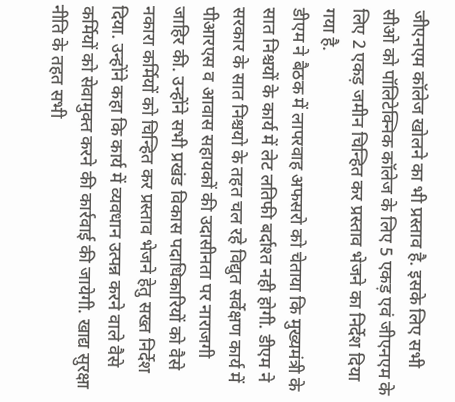जीएनएम कॉलेज खोलने का भी प्रस्ताव है. इसके लिए सभी सीओ को पॉलिटेक्निक कॉलेज के लिए 5 एकड़ एवं जीएनएम के लिए 2 एकड़ जमीन चिन्हित कर प्रस्ताव भेजने का निर्देश दिया गया है.
डीएम ने बैठक में लापरवाह अफसरो को चेताया कि मुख्यमंत्री के सात निश्चयों के कार्य में लेट लतिफी बर्दाश्त नही होगी. डीएम ने सरकार के सात निश्चयो के तहत चल रहे विद्युत सर्वेक्षण कार्य में पीआरएस व आवास सहायकों की उदासीनता पर नाराजगी जाहिर की. उन्होंने सभी प्रखंड विकास पदाधिकारियों को वैसे नकारा कर्मियों को चिन्हित कर प्रस्ताव भेजने हेतु सख्त निर्देश दिया. उन्होंने कहा कि कार्य में व्यवधान उत्पन्न करने वाले वैसे कर्मियों को सेवामुक्त करने की कार्रवाई की जायेगी. खाद्य सुरक्षा नीति के तहत सभी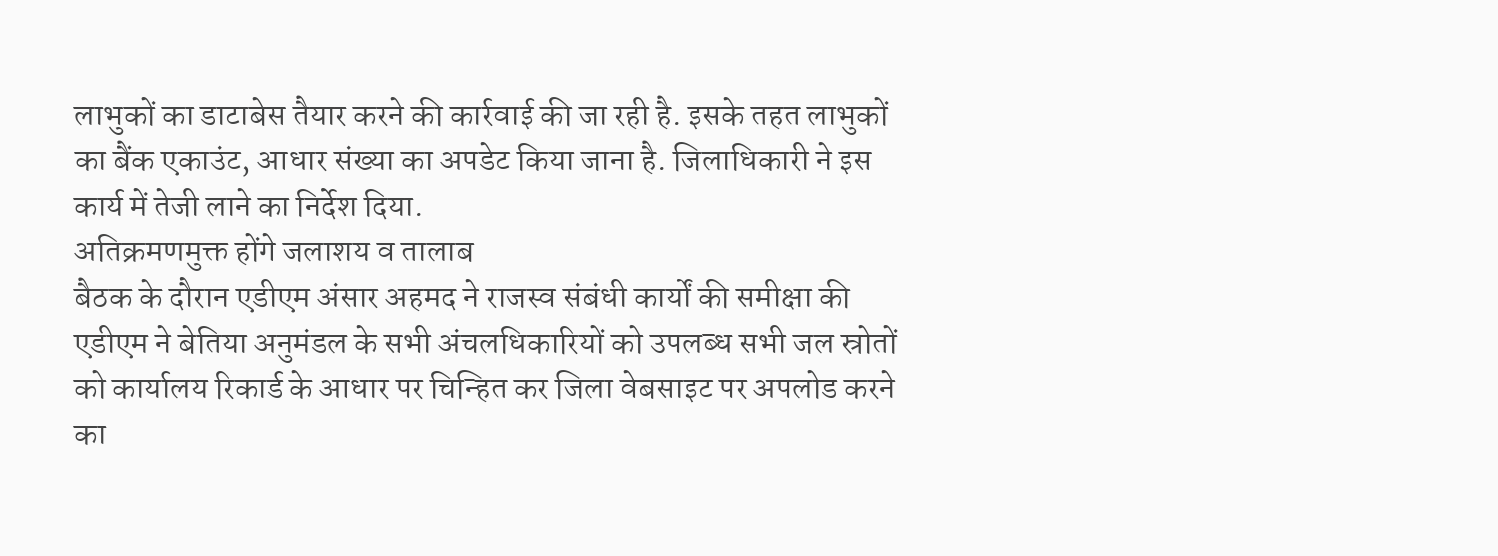लाभुकों का डाटाबेस तैयार करने की कार्रवाई की जा रही है. इसके तहत लाभुकों का बैंक एकाउंट, आधार संख्या का अपडेट किया जाना है. जिलाधिकारी ने इस कार्य में तेजी लाने का निर्देश दिया.
अतिक्रमणमुक्त होंगे जलाशय व तालाब
बैठक के दौरान एडीएम अंसार अहमद ने राजस्व संबंधी कार्यों की समीक्षा की एडीएम ने बेतिया अनुमंडल के सभी अंचलधिकारियों को उपलब्ध सभी जल स्रोतों को कार्यालय रिकार्ड के आधार पर चिन्हित कर जिला वेबसाइट पर अपलोड करने का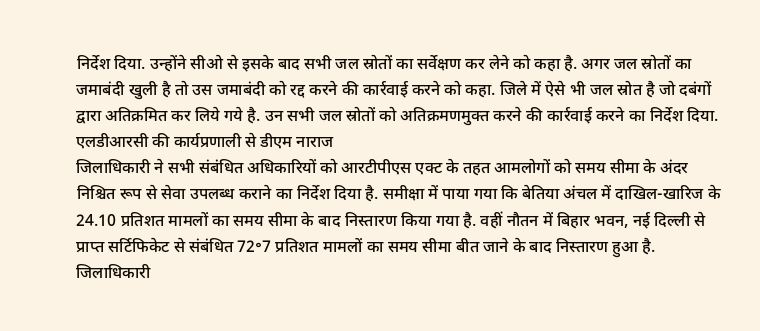निर्देश दिया. उन्होंने सीओ से इसके बाद सभी जल स्रोतों का सर्वेक्षण कर लेने को कहा है. अगर जल स्रोतों का जमाबंदी खुली है तो उस जमाबंदी को रद्द करने की कार्रवाई करने को कहा. जिले में ऐसे भी जल स्रोत है जो दबंगों द्वारा अतिक्रमित कर लिये गये है. उन सभी जल स्रोतों को अतिक्रमणमुक्त करने की कार्रवाई करने का निर्देश दिया.
एलडीआरसी की कार्यप्रणाली से डीएम नाराज
जिलाधिकारी ने सभी संबंधित अधिकारियों को आरटीपीएस एक्ट के तहत आमलोगों को समय सीमा के अंदर निश्चित रूप से सेवा उपलब्ध कराने का निर्देश दिया है. समीक्षा में पाया गया कि बेतिया अंचल में दाखिल-खारिज के 24.10 प्रतिशत मामलों का समय सीमा के बाद निस्तारण किया गया है. वहीं नौतन में बिहार भवन, नई दिल्ली से प्राप्त सर्टिफिकेट से संबंधित 72॰7 प्रतिशत मामलों का समय सीमा बीत जाने के बाद निस्तारण हुआ है. जिलाधिकारी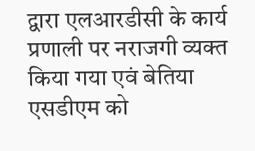द्वारा एलआरडीसी के कार्य प्रणाली पर नराजगी व्यक्त किया गया एवं बेतिया एसडीएम को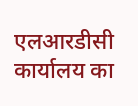एलआरडीसी कार्यालय का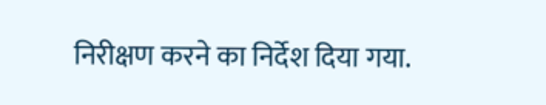निरीक्षण करने का निर्देश दिया गया.